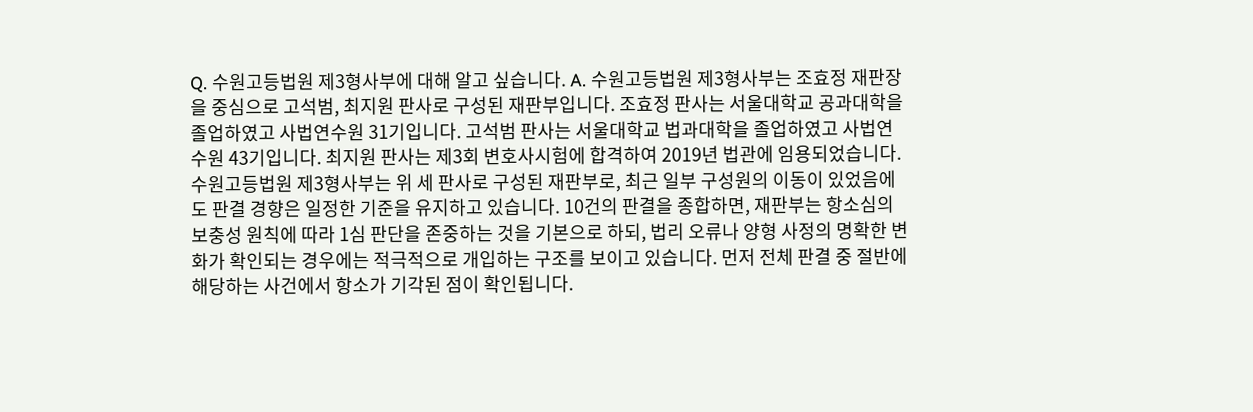Q. 수원고등법원 제3형사부에 대해 알고 싶습니다. A. 수원고등법원 제3형사부는 조효정 재판장을 중심으로 고석범, 최지원 판사로 구성된 재판부입니다. 조효정 판사는 서울대학교 공과대학을 졸업하였고 사법연수원 31기입니다. 고석범 판사는 서울대학교 법과대학을 졸업하였고 사법연수원 43기입니다. 최지원 판사는 제3회 변호사시험에 합격하여 2019년 법관에 임용되었습니다. 수원고등법원 제3형사부는 위 세 판사로 구성된 재판부로, 최근 일부 구성원의 이동이 있었음에도 판결 경향은 일정한 기준을 유지하고 있습니다. 10건의 판결을 종합하면, 재판부는 항소심의 보충성 원칙에 따라 1심 판단을 존중하는 것을 기본으로 하되, 법리 오류나 양형 사정의 명확한 변화가 확인되는 경우에는 적극적으로 개입하는 구조를 보이고 있습니다. 먼저 전체 판결 중 절반에 해당하는 사건에서 항소가 기각된 점이 확인됩니다.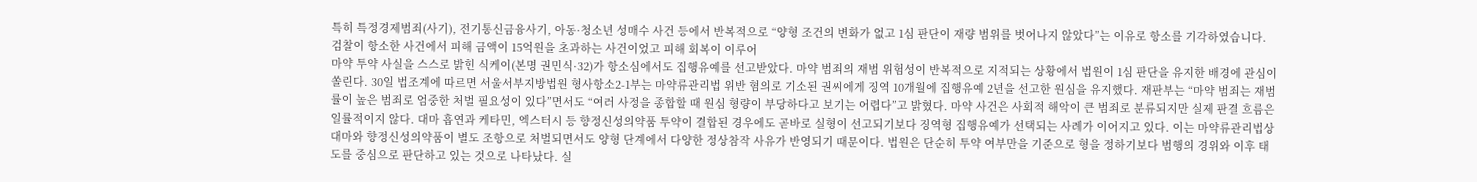특히 특정경제범죄(사기), 전기통신금융사기, 아동·청소년 성매수 사건 등에서 반복적으로 “양형 조건의 변화가 없고 1심 판단이 재량 범위를 벗어나지 않았다”는 이유로 항소를 기각하였습니다. 검찰이 항소한 사건에서 피해 금액이 15억원을 초과하는 사건이었고 피해 회복이 이루어
마약 투약 사실을 스스로 밝힌 식케이(본명 권민식·32)가 항소심에서도 집행유예를 선고받았다. 마약 범죄의 재범 위험성이 반복적으로 지적되는 상황에서 법원이 1심 판단을 유지한 배경에 관심이 쏠린다. 30일 법조계에 따르면 서울서부지방법원 형사항소2-1부는 마약류관리법 위반 혐의로 기소된 권씨에게 징역 10개월에 집행유예 2년을 선고한 원심을 유지했다. 재판부는 “마약 범죄는 재범률이 높은 범죄로 엄중한 처벌 필요성이 있다”면서도 “여러 사정을 종합할 때 원심 형량이 부당하다고 보기는 어렵다”고 밝혔다. 마약 사건은 사회적 해악이 큰 범죄로 분류되지만 실제 판결 흐름은 일률적이지 않다. 대마 흡연과 케타민, 엑스터시 등 향정신성의약품 투약이 결합된 경우에도 곧바로 실형이 선고되기보다 징역형 집행유예가 선택되는 사례가 이어지고 있다. 이는 마약류관리법상 대마와 향정신성의약품이 별도 조항으로 처벌되면서도 양형 단계에서 다양한 정상참작 사유가 반영되기 때문이다. 법원은 단순히 투약 여부만을 기준으로 형을 정하기보다 범행의 경위와 이후 태도를 중심으로 판단하고 있는 것으로 나타났다. 실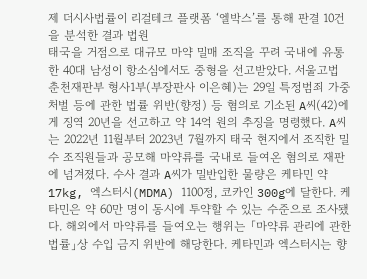제 더시사법률이 리걸테크 플랫폼 ‘엘박스’를 통해 판결 10건을 분석한 결과 법원
태국을 거점으로 대규모 마약 밀매 조직을 꾸려 국내에 유통한 40대 남성이 항소심에서도 중형을 선고받았다. 서울고법 춘천재판부 형사1부(부장판사 이은혜)는 29일 특정범죄 가중처벌 등에 관한 법률 위반(향정) 등 혐의로 기소된 A씨(42)에게 징역 20년을 선고하고 약 14억 원의 추징을 명령했다. A씨는 2022년 11월부터 2023년 7월까지 태국 현지에서 조직한 밀수 조직원들과 공모해 마약류를 국내로 들여온 혐의로 재판에 넘겨졌다. 수사 결과 A씨가 밀반입한 물량은 케타민 약 17kg, 엑스터시(MDMA) 1100정, 코카인 300g에 달한다. 케타민은 약 60만 명이 동시에 투약할 수 있는 수준으로 조사됐다. 해외에서 마약류를 들여오는 행위는 「마약류 관리에 관한 법률」상 수입 금지 위반에 해당한다. 케타민과 엑스터시는 향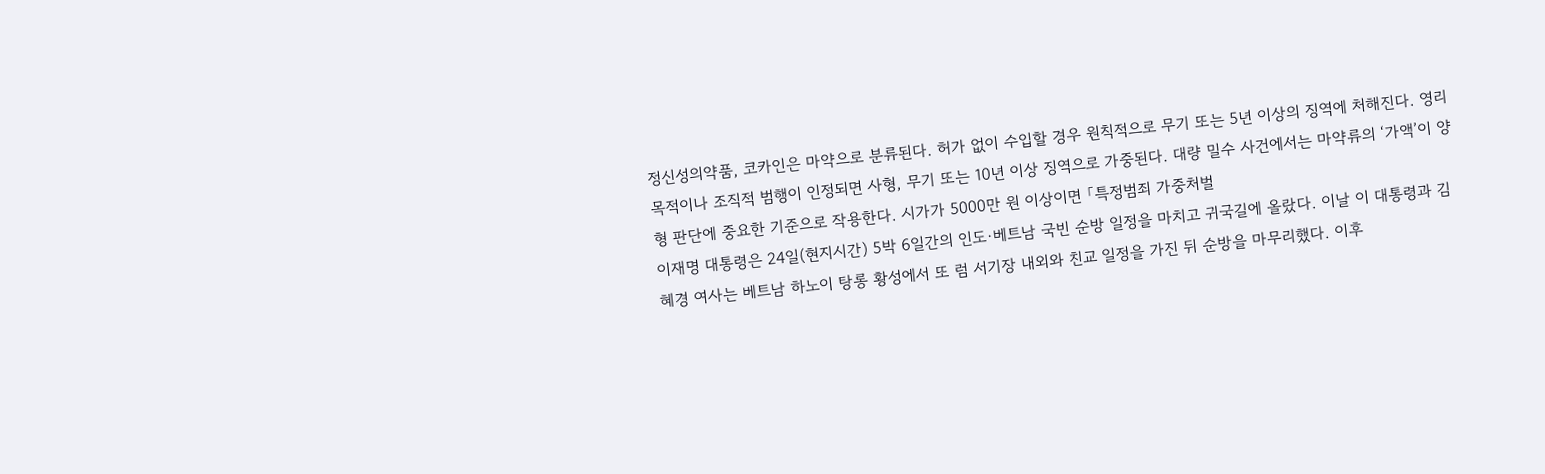정신성의약품, 코카인은 마약으로 분류된다. 허가 없이 수입할 경우 원칙적으로 무기 또는 5년 이상의 징역에 처해진다. 영리 목적이나 조직적 범행이 인정되면 사형, 무기 또는 10년 이상 징역으로 가중된다. 대량 밀수 사건에서는 마약류의 ‘가액’이 양형 판단에 중요한 기준으로 작용한다. 시가가 5000만 원 이상이면 「특정범죄 가중처벌
이재명 대통령은 24일(현지시간) 5박 6일간의 인도·베트남 국빈 순방 일정을 마치고 귀국길에 올랐다. 이날 이 대통령과 김혜경 여사는 베트남 하노이 탕롱 황성에서 또 럼 서기장 내외와 친교 일정을 가진 뒤 순방을 마무리했다. 이후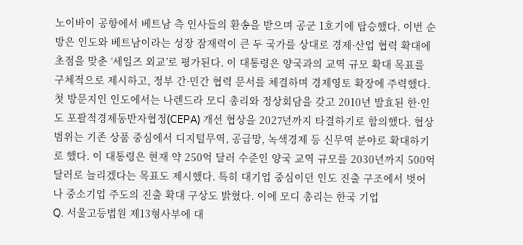노이바이 공항에서 베트남 측 인사들의 환송을 받으며 공군 1호기에 탑승했다. 이번 순방은 인도와 베트남이라는 성장 잠재력이 큰 두 국가를 상대로 경제·산업 협력 확대에 초점을 맞춘 ‘세일즈 외교’로 평가된다. 이 대통령은 양국과의 교역 규모 확대 목표를 구체적으로 제시하고, 정부 간·민간 협력 문서를 체결하며 경제영토 확장에 주력했다. 첫 방문지인 인도에서는 나렌드라 모디 총리와 정상회담을 갖고 2010년 발효된 한·인도 포괄적경제동반자협정(CEPA) 개선 협상을 2027년까지 타결하기로 합의했다. 협상 범위는 기존 상품 중심에서 디지털무역, 공급망, 녹색경제 등 신무역 분야로 확대하기로 했다. 이 대통령은 현재 약 250억 달러 수준인 양국 교역 규모를 2030년까지 500억 달러로 늘리겠다는 목표도 제시했다. 특히 대기업 중심이던 인도 진출 구조에서 벗어나 중소기업 주도의 진출 확대 구상도 밝혔다. 이에 모디 총리는 한국 기업
Q. 서울고등법원 제13형사부에 대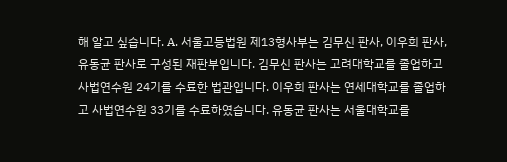해 알고 싶습니다. A. 서울고등법원 제13형사부는 김무신 판사, 이우희 판사, 유동균 판사로 구성된 재판부입니다. 김무신 판사는 고려대학교를 졸업하고 사법연수원 24기를 수료한 법관입니다. 이우희 판사는 연세대학교를 졸업하고 사법연수원 33기를 수료하였습니다. 유동균 판사는 서울대학교를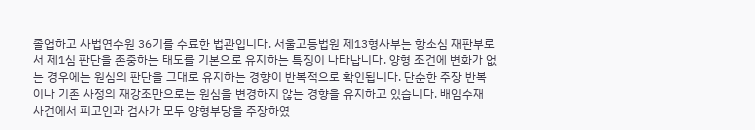졸업하고 사법연수원 36기를 수료한 법관입니다. 서울고등법원 제13형사부는 항소심 재판부로서 제1심 판단을 존중하는 태도를 기본으로 유지하는 특징이 나타납니다. 양형 조건에 변화가 없는 경우에는 원심의 판단을 그대로 유지하는 경향이 반복적으로 확인됩니다. 단순한 주장 반복이나 기존 사정의 재강조만으로는 원심을 변경하지 않는 경향을 유지하고 있습니다. 배임수재 사건에서 피고인과 검사가 모두 양형부당을 주장하였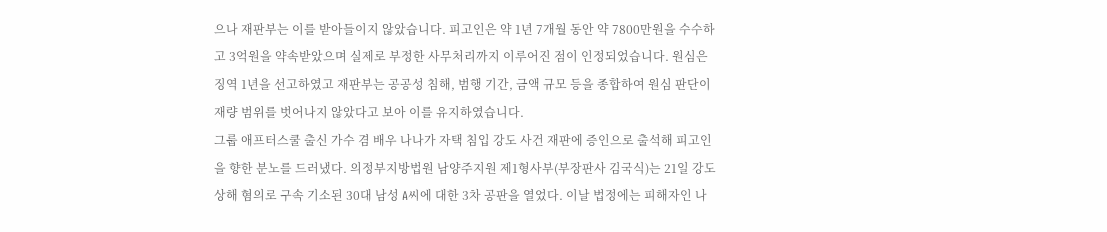으나 재판부는 이를 받아들이지 않았습니다. 피고인은 약 1년 7개월 동안 약 7800만원을 수수하고 3억원을 약속받았으며 실제로 부정한 사무처리까지 이루어진 점이 인정되었습니다. 원심은 징역 1년을 선고하였고 재판부는 공공성 침해, 범행 기간, 금액 규모 등을 종합하여 원심 판단이 재량 범위를 벗어나지 않았다고 보아 이를 유지하였습니다.
그룹 애프터스쿨 출신 가수 겸 배우 나나가 자택 침입 강도 사건 재판에 증인으로 출석해 피고인을 향한 분노를 드러냈다. 의정부지방법원 남양주지원 제1형사부(부장판사 김국식)는 21일 강도상해 혐의로 구속 기소된 30대 남성 A씨에 대한 3차 공판을 열었다. 이날 법정에는 피해자인 나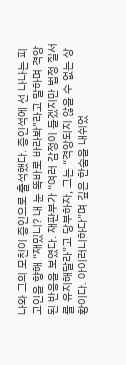나와 그의 모친이 증인으로 출석했다. 증인석에 선 나나는 피고인을 향해 “재밌니? 내 눈 똑바로 바라봐”라고 말하며 격앙된 반응을 보였다. 재판부가 “여러 감정이 들겠지만 법정 질서를 유지해달라”고 당부하자, 그는 “격앙되지 않을 수 없는 상황이다. 아이러니하다”며 깊은 한숨을 내쉬었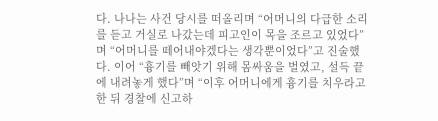다. 나나는 사건 당시를 떠올리며 “어머니의 다급한 소리를 듣고 거실로 나갔는데 피고인이 목을 조르고 있었다”며 “어머니를 떼어내야겠다는 생각뿐이었다”고 진술했다. 이어 “흉기를 빼앗기 위해 몸싸움을 벌였고, 설득 끝에 내려놓게 했다”며 “이후 어머니에게 흉기를 치우라고 한 뒤 경찰에 신고하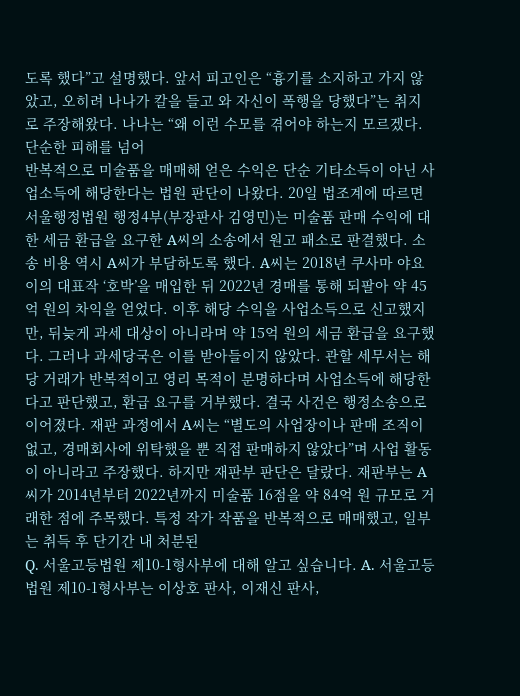도록 했다”고 설명했다. 앞서 피고인은 “흉기를 소지하고 가지 않았고, 오히려 나나가 칼을 들고 와 자신이 폭행을 당했다”는 취지로 주장해왔다. 나나는 “왜 이런 수모를 겪어야 하는지 모르겠다. 단순한 피해를 넘어
반복적으로 미술품을 매매해 얻은 수익은 단순 기타소득이 아닌 사업소득에 해당한다는 법원 판단이 나왔다. 20일 법조계에 따르면 서울행정법원 행정4부(부장판사 김영민)는 미술품 판매 수익에 대한 세금 환급을 요구한 A씨의 소송에서 원고 패소로 판결했다. 소송 비용 역시 A씨가 부담하도록 했다. A씨는 2018년 쿠사마 야요이의 대표작 ‘호박’을 매입한 뒤 2022년 경매를 통해 되팔아 약 45억 원의 차익을 얻었다. 이후 해당 수익을 사업소득으로 신고했지만, 뒤늦게 과세 대상이 아니라며 약 15억 원의 세금 환급을 요구했다. 그러나 과세당국은 이를 받아들이지 않았다. 관할 세무서는 해당 거래가 반복적이고 영리 목적이 분명하다며 사업소득에 해당한다고 판단했고, 환급 요구를 거부했다. 결국 사건은 행정소송으로 이어졌다. 재판 과정에서 A씨는 “별도의 사업장이나 판매 조직이 없고, 경매회사에 위탁했을 뿐 직접 판매하지 않았다”며 사업 활동이 아니라고 주장했다. 하지만 재판부 판단은 달랐다. 재판부는 A씨가 2014년부터 2022년까지 미술품 16점을 약 84억 원 규모로 거래한 점에 주목했다. 특정 작가 작품을 반복적으로 매매했고, 일부는 취득 후 단기간 내 처분된
Q. 서울고등법원 제10-1형사부에 대해 알고 싶습니다. A. 서울고등법원 제10-1형사부는 이상호 판사, 이재신 판사,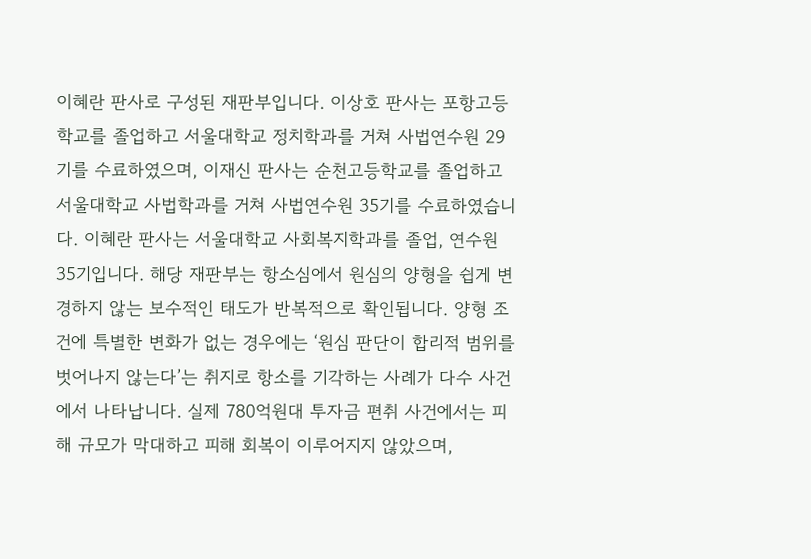이혜란 판사로 구성된 재판부입니다. 이상호 판사는 포항고등학교를 졸업하고 서울대학교 정치학과를 거쳐 사법연수원 29기를 수료하였으며, 이재신 판사는 순천고등학교를 졸업하고 서울대학교 사법학과를 거쳐 사법연수원 35기를 수료하였습니다. 이혜란 판사는 서울대학교 사회복지학과를 졸업, 연수원 35기입니다. 해당 재판부는 항소심에서 원심의 양형을 쉽게 변경하지 않는 보수적인 태도가 반복적으로 확인됩니다. 양형 조건에 특별한 변화가 없는 경우에는 ‘원심 판단이 합리적 범위를 벗어나지 않는다’는 취지로 항소를 기각하는 사례가 다수 사건에서 나타납니다. 실제 780억원대 투자금 편취 사건에서는 피해 규모가 막대하고 피해 회복이 이루어지지 않았으며,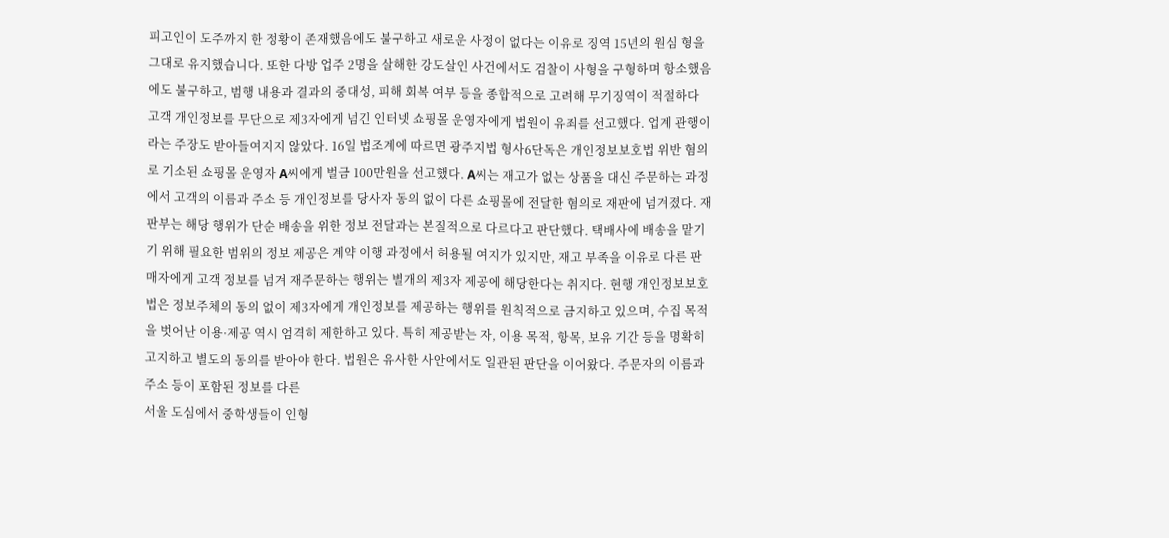피고인이 도주까지 한 정황이 존재했음에도 불구하고 새로운 사정이 없다는 이유로 징역 15년의 원심 형을 그대로 유지했습니다. 또한 다방 업주 2명을 살해한 강도살인 사건에서도 검찰이 사형을 구형하며 항소했음에도 불구하고, 범행 내용과 결과의 중대성, 피해 회복 여부 등을 종합적으로 고려해 무기징역이 적절하다
고객 개인정보를 무단으로 제3자에게 넘긴 인터넷 쇼핑몰 운영자에게 법원이 유죄를 선고했다. 업계 관행이라는 주장도 받아들여지지 않았다. 16일 법조계에 따르면 광주지법 형사6단독은 개인정보보호법 위반 혐의로 기소된 쇼핑몰 운영자 A씨에게 벌금 100만원을 선고했다. A씨는 재고가 없는 상품을 대신 주문하는 과정에서 고객의 이름과 주소 등 개인정보를 당사자 동의 없이 다른 쇼핑몰에 전달한 혐의로 재판에 넘겨졌다. 재판부는 해당 행위가 단순 배송을 위한 정보 전달과는 본질적으로 다르다고 판단했다. 택배사에 배송을 맡기기 위해 필요한 범위의 정보 제공은 계약 이행 과정에서 허용될 여지가 있지만, 재고 부족을 이유로 다른 판매자에게 고객 정보를 넘겨 재주문하는 행위는 별개의 제3자 제공에 해당한다는 취지다. 현행 개인정보보호법은 정보주체의 동의 없이 제3자에게 개인정보를 제공하는 행위를 원칙적으로 금지하고 있으며, 수집 목적을 벗어난 이용·제공 역시 엄격히 제한하고 있다. 특히 제공받는 자, 이용 목적, 항목, 보유 기간 등을 명확히 고지하고 별도의 동의를 받아야 한다. 법원은 유사한 사안에서도 일관된 판단을 이어왔다. 주문자의 이름과 주소 등이 포함된 정보를 다른
서울 도심에서 중학생들이 인형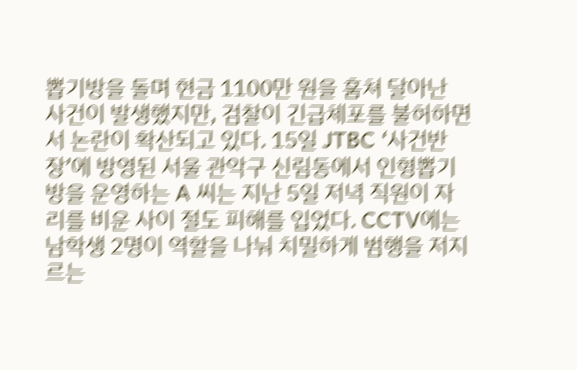뽑기방을 돌며 현금 1100만 원을 훔쳐 달아난 사건이 발생했지만, 검찰이 긴급체포를 불허하면서 논란이 확산되고 있다. 15일 JTBC ‘사건반장’에 방영된 서울 관악구 신림동에서 인형뽑기방을 운영하는 A 씨는 지난 5일 저녁 직원이 자리를 비운 사이 절도 피해를 입었다. CCTV에는 남학생 2명이 역할을 나눠 치밀하게 범행을 저지르는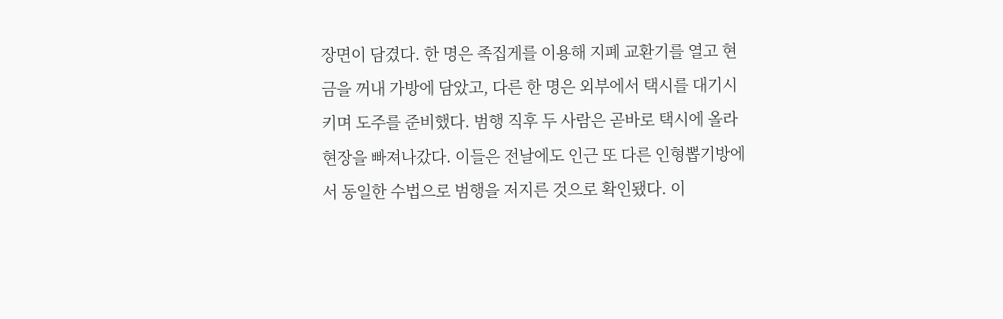장면이 담겼다. 한 명은 족집게를 이용해 지폐 교환기를 열고 현금을 꺼내 가방에 담았고, 다른 한 명은 외부에서 택시를 대기시키며 도주를 준비했다. 범행 직후 두 사람은 곧바로 택시에 올라 현장을 빠져나갔다. 이들은 전날에도 인근 또 다른 인형뽑기방에서 동일한 수법으로 범행을 저지른 것으로 확인됐다. 이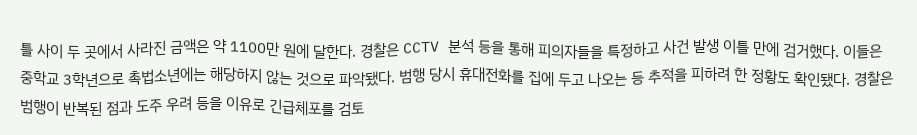틀 사이 두 곳에서 사라진 금액은 약 1100만 원에 달한다. 경찰은 CCTV 분석 등을 통해 피의자들을 특정하고 사건 발생 이틀 만에 검거했다. 이들은 중학교 3학년으로 촉법소년에는 해당하지 않는 것으로 파악됐다. 범행 당시 휴대전화를 집에 두고 나오는 등 추적을 피하려 한 정황도 확인됐다. 경찰은 범행이 반복된 점과 도주 우려 등을 이유로 긴급체포를 검토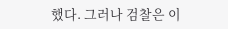했다. 그러나 검찰은 이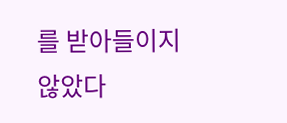를 받아들이지 않았다